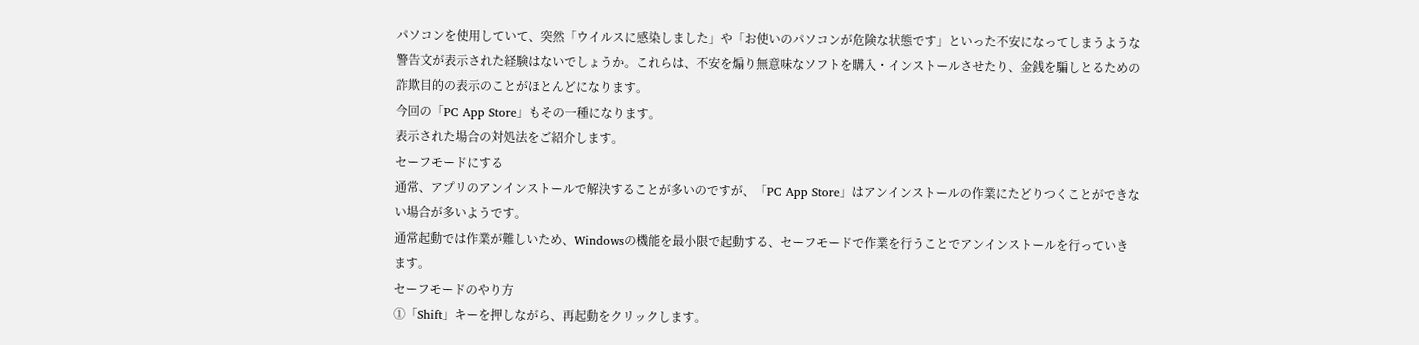パソコンを使用していて、突然「ウイルスに感染しました」や「お使いのパソコンが危険な状態です」といった不安になってしまうような警告文が表示された経験はないでしょうか。これらは、不安を煽り無意味なソフトを購入・インストールさせたり、金銭を騙しとるための詐欺目的の表示のことがほとんどになります。
今回の「PC App Store」もその一種になります。
表示された場合の対処法をご紹介します。
セーフモードにする
通常、アプリのアンインストールで解決することが多いのですが、「PC App Store」はアンインストールの作業にたどりつくことができない場合が多いようです。
通常起動では作業が難しいため、Windowsの機能を最小限で起動する、セーフモードで作業を行うことでアンインストールを行っていきます。
セーフモードのやり方
①「Shift」キーを押しながら、再起動をクリックします。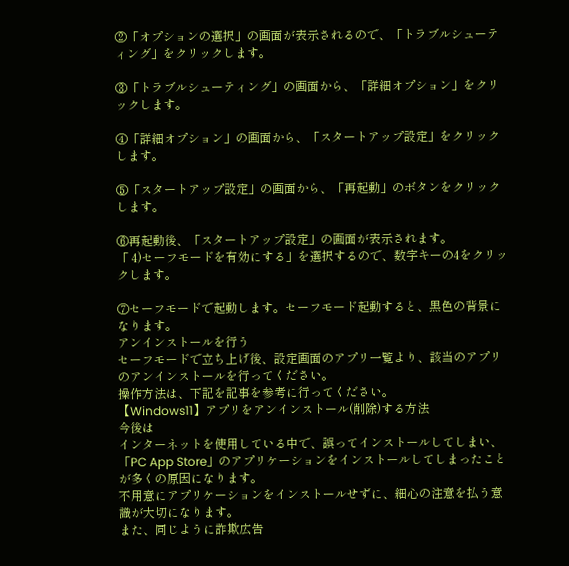②「オプションの選択」の画面が表示されるので、「トラブルシューティング」をクリックします。

③「トラブルシューティング」の画面から、「詳細オプション」をクリックします。

④「詳細オプション」の画面から、「スタートアップ設定」をクリックします。

⑤「スタートアップ設定」の画面から、「再起動」のボタンをクリックします。

⑥再起動後、「スタートアップ設定」の画面が表示されます。
「 4)セーフモードを有効にする」を選択するので、数字キーの4をクリックします。

⑦セーフモードで起動します。セーフモード起動すると、黒色の背景になります。
アンインストールを行う
セーフモードで立ち上げ後、設定画面のアプリ一覧より、該当のアプリのアンインストールを行ってください。
操作方法は、下記を記事を参考に行ってください。
【Windows11】アプリをアンインストール(削除)する方法
今後は
インターネットを使用している中で、誤ってインストールしてしまい、「PC App Store」のアプリケーションをインストールしてしまったことが多くの原因になります。
不用意にアプリケーションをインストールせずに、細心の注意を払う意識が大切になります。
また、同じように詐欺広告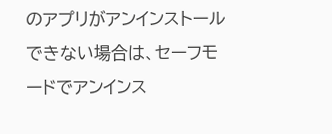のアプリがアンインストールできない場合は、セーフモードでアンインス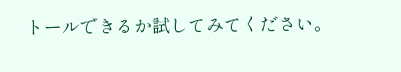トールできるか試してみてください。